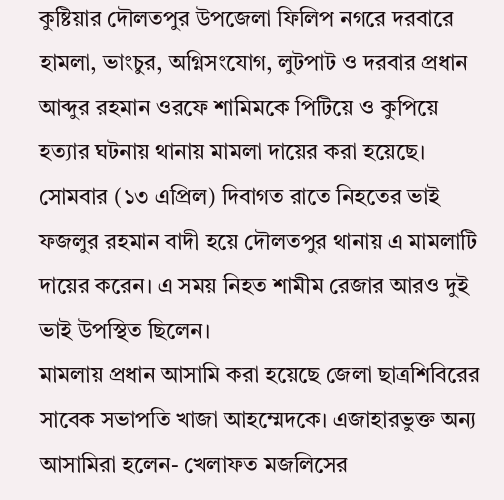কুষ্টিয়ার দৌলতপুর উপজেলা ফিলিপ নগরে দরবারে হামলা, ভাংচুর, অগ্নিসংযোগ, লুটপাট ও দরবার প্রধান আব্দুর রহমান ওরফে শামিমকে পিটিয়ে ও কুপিয়ে হত্যার ঘটনায় থানায় মামলা দায়ের করা হয়েছে।
সোমবার (১৩ এপ্রিল) দিবাগত রাতে নিহতের ভাই ফজলুর রহমান বাদী হয়ে দৌলতপুর থানায় এ মামলাটি দায়ের করেন। এ সময় নিহত শামীম রেজার আরও দুই ভাই উপস্থিত ছিলেন।
মামলায় প্রধান আসামি করা হয়েছে জেলা ছাত্রশিবিরের সাবেক সভাপতি খাজা আহম্মেদকে। এজাহারভুক্ত অন্য আসামিরা হলেন- খেলাফত মজলিসের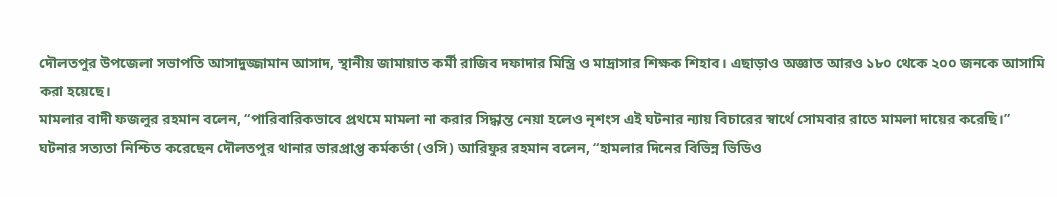দৌলতপুর উপজেলা সভাপতি আসাদুজ্জামান আসাদ, স্থানীয় জামায়াত কর্মী রাজিব দফাদার মিস্ত্রি ও মাদ্রাসার শিক্ষক শিহাব। এছাড়াও অজ্ঞাত আরও ১৮০ থেকে ২০০ জনকে আসামি করা হয়েছে।
মামলার বাদী ফজলুর রহমান বলেন, “পারিবারিকভাবে প্রথমে মামলা না করার সিদ্ধান্ত নেয়া হলেও নৃশংস এই ঘটনার ন্যায় বিচারের স্বার্থে সোমবার রাতে মামলা দায়ের করেছি।”
ঘটনার সত্যতা নিশ্চিত করেছেন দৌলতপুর থানার ভারপ্রাপ্ত কর্মকর্তা (ওসি) আরিফুর রহমান বলেন, “হামলার দিনের বিভিন্ন ভিডিও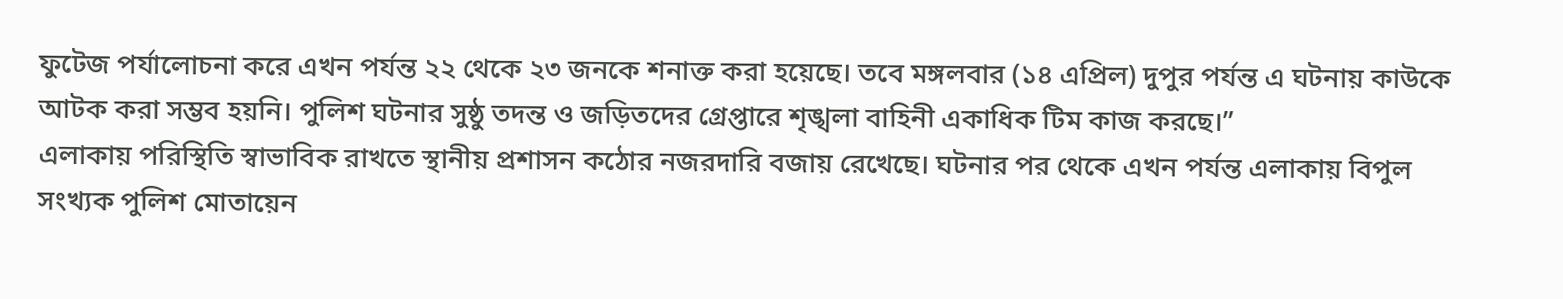ফুটেজ পর্যালোচনা করে এখন পর্যন্ত ২২ থেকে ২৩ জনকে শনাক্ত করা হয়েছে। তবে মঙ্গলবার (১৪ এপ্রিল) দুপুর পর্যন্ত এ ঘটনায় কাউকে আটক করা সম্ভব হয়নি। পুলিশ ঘটনার সুষ্ঠু তদন্ত ও জড়িতদের গ্রেপ্তারে শৃঙ্খলা বাহিনী একাধিক টিম কাজ করছে।”
এলাকায় পরিস্থিতি স্বাভাবিক রাখতে স্থানীয় প্রশাসন কঠোর নজরদারি বজায় রেখেছে। ঘটনার পর থেকে এখন পর্যন্ত এলাকায় বিপুল সংখ্যক পুলিশ মোতায়েন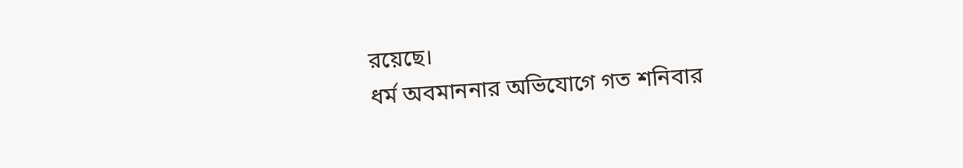রয়েছে।
ধর্ম অবমাননার অভিযোগে গত শনিবার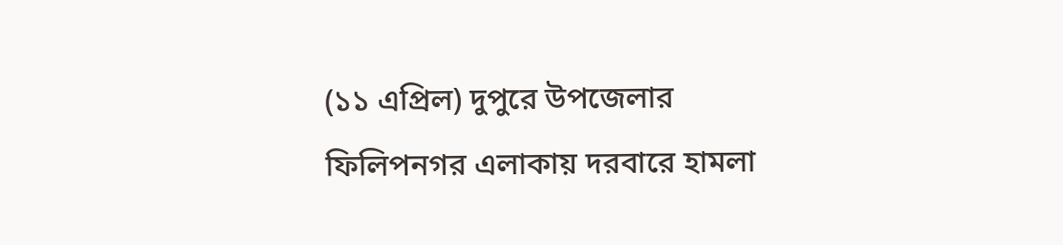(১১ এপ্রিল) দুপুরে উপজেলার ফিলিপনগর এলাকায় দরবারে হামলা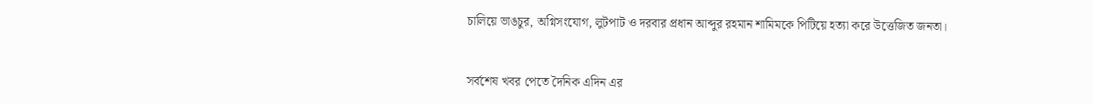চালিয়ে ভাঙচুর, অগ্নিসংযোগ, লুটপাট ও দরবার প্রধান আব্দুর রহমান শামিমকে পিটিয়ে হত্যা করে উত্তেজিত জনতা।


সর্বশেষ খবর পেতে দৈনিক এদিন এর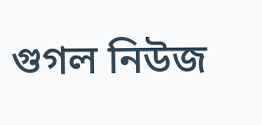গুগল নিউজ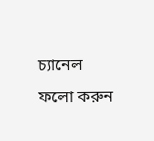চ্যানেল ফলো করুন